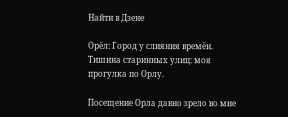Найти в Дзене

Орёл: Город у слияния времён. Тишина старинных улиц: моя прогулка по Орлу.

Посещение Орла давно зрело во мне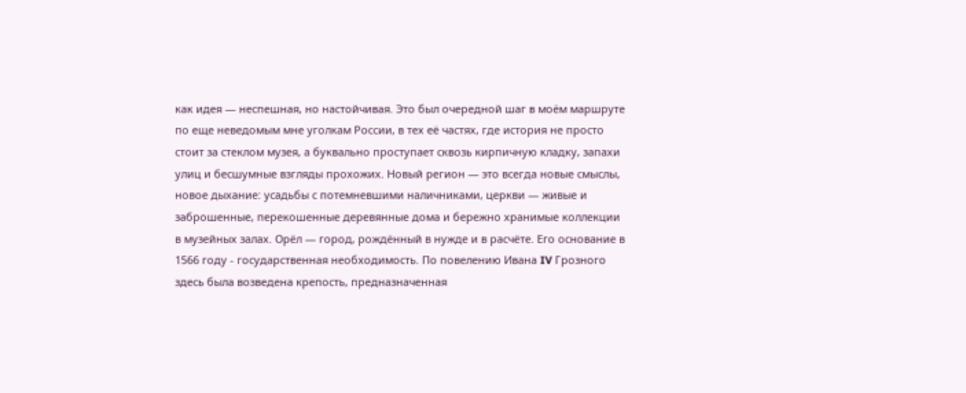как идея — неспешная, но настойчивая. Это был очередной шаг в моём маршруте по еще неведомым мне уголкам России, в тех её частях, где история не просто стоит за стеклом музея, а буквально проступает сквозь кирпичную кладку, запахи улиц и бесшумные взгляды прохожих. Новый регион — это всегда новые смыслы, новое дыхание: усадьбы с потемневшими наличниками, церкви — живые и заброшенные, перекошенные деревянные дома и бережно хранимые коллекции в музейных залах. Орёл — город, рождённый в нужде и в расчёте. Его основание в 1566 году - государственная необходимость. По повелению Ивана IV Грозного здесь была возведена крепость, предназначенная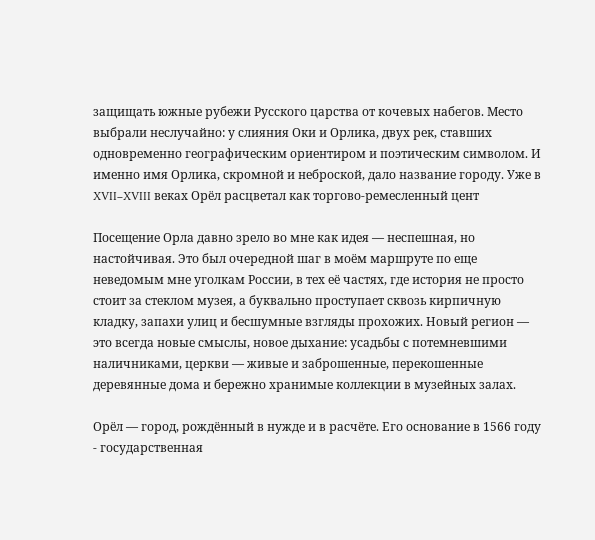защищать южные рубежи Русского царства от кочевых набегов. Место выбрали неслучайно: у слияния Оки и Орлика, двух рек, ставших одновременно географическим ориентиром и поэтическим символом. И именно имя Орлика, скромной и неброской, дало название городу. Уже в XVII–XVIII веках Орёл расцветал как торгово-ремесленный цент

Посещение Орла давно зрело во мне как идея — неспешная, но настойчивая. Это был очередной шаг в моём маршруте по еще неведомым мне уголкам России, в тех её частях, где история не просто стоит за стеклом музея, а буквально проступает сквозь кирпичную кладку, запахи улиц и бесшумные взгляды прохожих. Новый регион — это всегда новые смыслы, новое дыхание: усадьбы с потемневшими наличниками, церкви — живые и заброшенные, перекошенные деревянные дома и бережно хранимые коллекции в музейных залах.

Орёл — город, рождённый в нужде и в расчёте. Его основание в 1566 году - государственная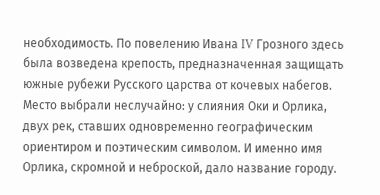необходимость. По повелению Ивана IV Грозного здесь была возведена крепость, предназначенная защищать южные рубежи Русского царства от кочевых набегов. Место выбрали неслучайно: у слияния Оки и Орлика, двух рек, ставших одновременно географическим ориентиром и поэтическим символом. И именно имя Орлика, скромной и неброской, дало название городу.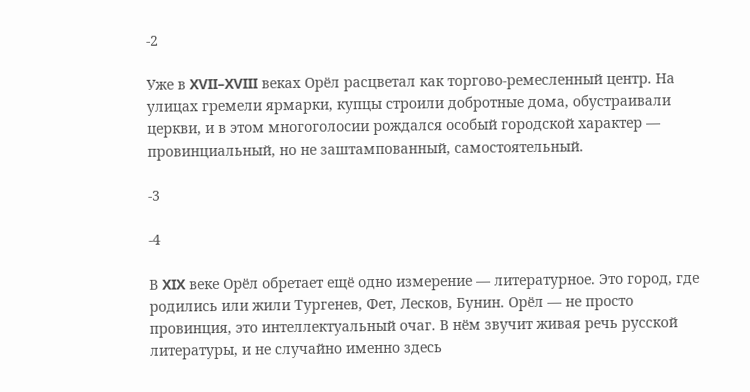-2

Уже в XVII–XVIII веках Орёл расцветал как торгово-ремесленный центр. На улицах гремели ярмарки, купцы строили добротные дома, обустраивали церкви, и в этом многоголосии рождался особый городской характер — провинциальный, но не заштампованный, самостоятельный.

-3

-4

В XIX веке Орёл обретает ещё одно измерение — литературное. Это город, где родились или жили Тургенев, Фет, Лесков, Бунин. Орёл — не просто провинция, это интеллектуальный очаг. В нём звучит живая речь русской литературы, и не случайно именно здесь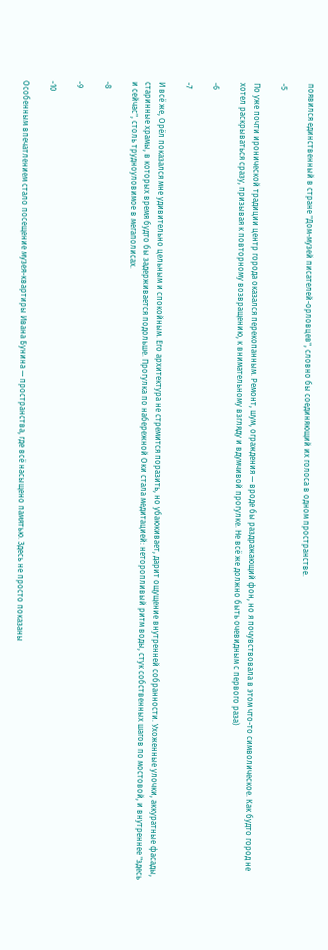появился единственный в стране "Дом-музей писателей-орловцев", словно бы соединяющий их голоса в одном пространстве.

-5

По уже почти иронической традиции центр города оказался перекопанным. Ремонт, шум, ограждения — вроде бы раздражающий фон, но я почувствовала в этом что-то символическое. Как будто город не хотел раскрываться сразу, призывая к повторному возвращению, к внимательному взгляду и вдумчивой прогулке. Не всё же должно быть очевидным с первого раза)

-6

-7

И всё же, Орёл показался мне удивительно цельным и спокойным. Его архитектура не стремится поразить, но убаюкивает, дарит ощущение внутренней собранности. Ухоженные улочки, аккуратные фасады, старинные храмы, в которых время будто бы задерживается подольше. Прогулка по набережной Оки стала медитацией: неторопливый ритм воды, стук собственных шагов по мостовой, и внутреннее "здесь и сейчас", столь трудноуловимое в мегаполисах.

-8

-9

-10

Особенным впечатлением стало посещение музея-квартиры Ивана Бунина — пространства, где всё насыщено памятью. Здесь не просто показаны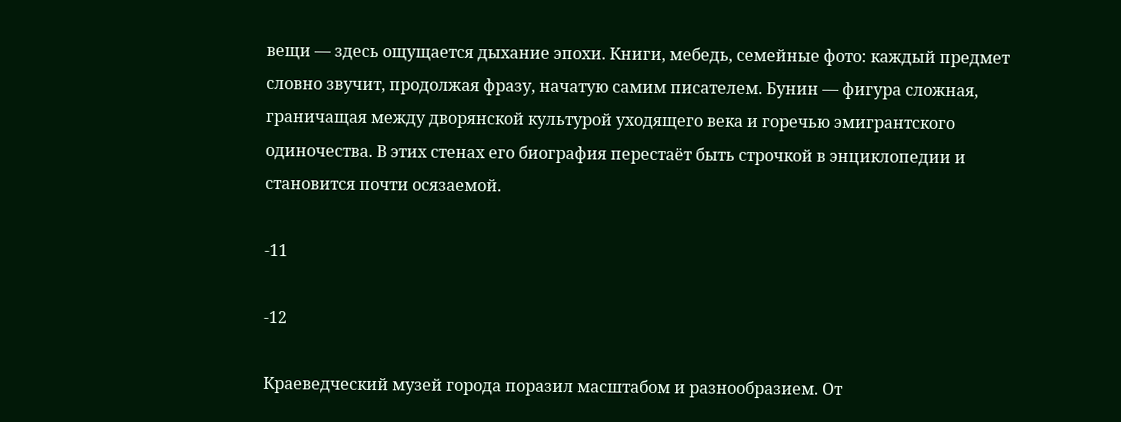вещи — здесь ощущается дыхание эпохи. Книги, мебедь, семейные фото: каждый предмет словно звучит, продолжая фразу, начатую самим писателем. Бунин — фигура сложная, граничащая между дворянской культурой уходящего века и горечью эмигрантского одиночества. В этих стенах его биография перестаёт быть строчкой в энциклопедии и становится почти осязаемой.

-11

-12

Краеведческий музей города поразил масштабом и разнообразием. От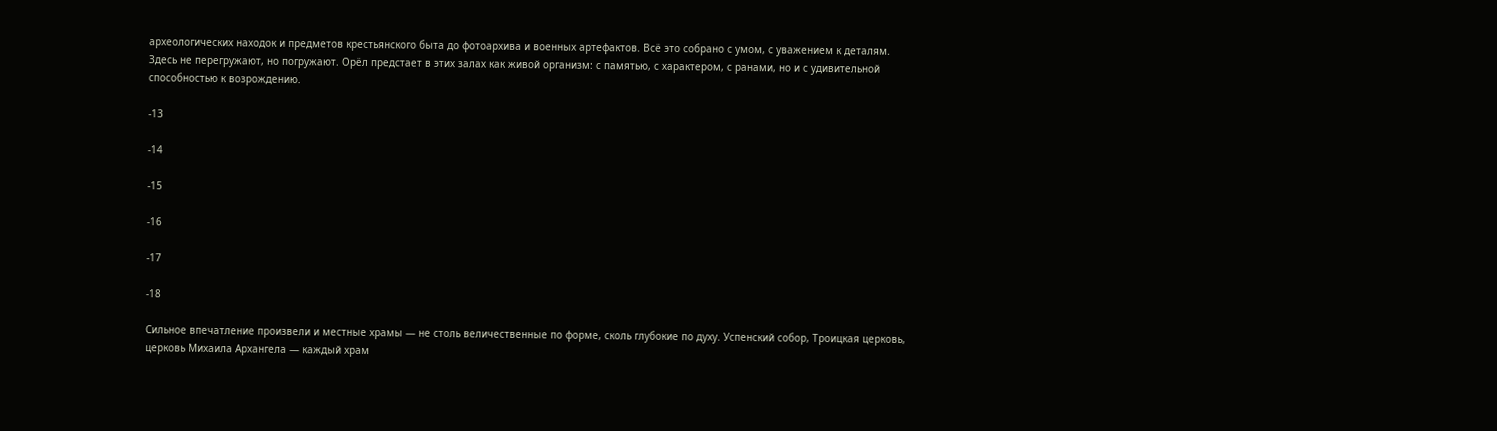археологических находок и предметов крестьянского быта до фотоархива и военных артефактов. Всё это собрано с умом, с уважением к деталям. Здесь не перегружают, но погружают. Орёл предстает в этих залах как живой организм: с памятью, с характером, с ранами, но и с удивительной способностью к возрождению.

-13

-14

-15

-16

-17

-18

Сильное впечатление произвели и местные храмы — не столь величественные по форме, сколь глубокие по духу. Успенский собор, Троицкая церковь, церковь Михаила Архангела — каждый храм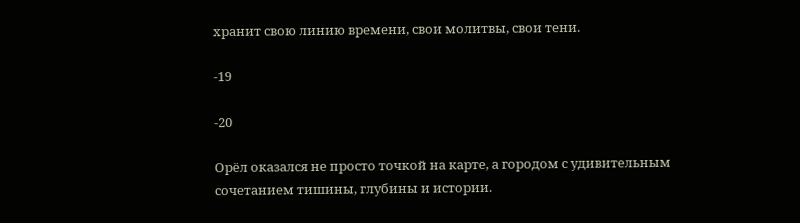хранит свою линию времени, свои молитвы, свои тени.

-19

-20

Орёл оказался не просто точкой на карте, а городом с удивительным сочетанием тишины, глубины и истории.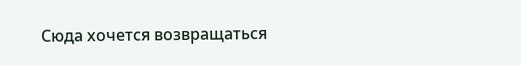Сюда хочется возвращаться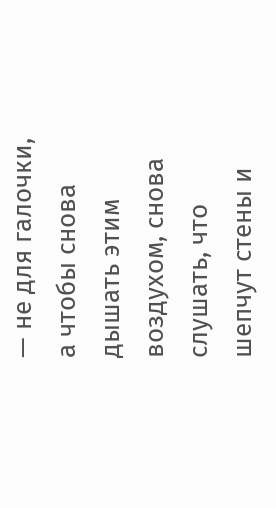— не для галочки, а чтобы снова дышать этим воздухом, снова слушать, что шепчут стены и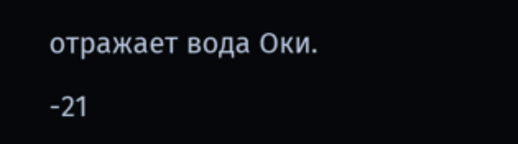отражает вода Оки.

-21